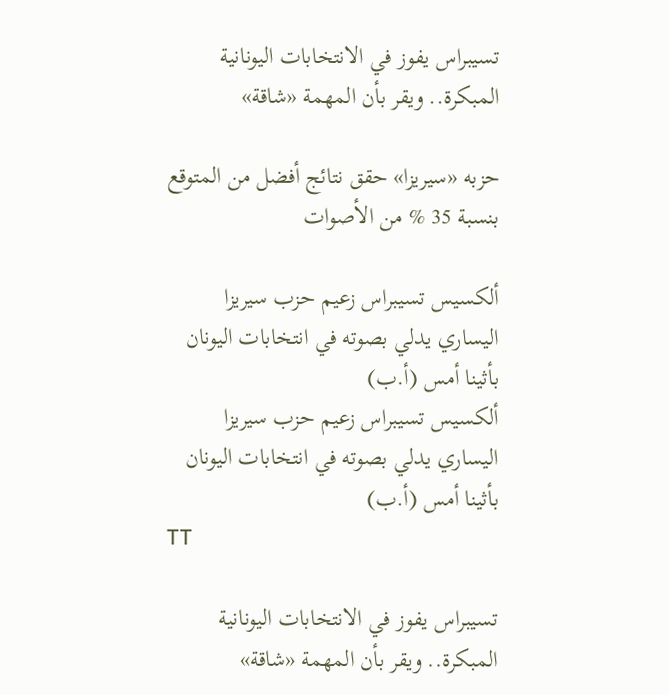تسيبراس يفوز في الانتخابات اليونانية المبكرة.. ويقر بأن المهمة «شاقة»

حزبه «سيريزا» حقق نتائج أفضل من المتوقع بنسبة 35 % من الأصوات

ألكسيس تسيبراس زعيم حزب سيريزا اليساري يدلي بصوته في انتخابات اليونان بأثينا أمس (أ.ب)
ألكسيس تسيبراس زعيم حزب سيريزا اليساري يدلي بصوته في انتخابات اليونان بأثينا أمس (أ.ب)
TT

تسيبراس يفوز في الانتخابات اليونانية المبكرة.. ويقر بأن المهمة «شاقة»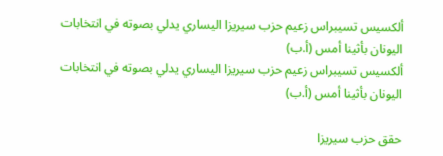ألكسيس تسيبراس زعيم حزب سيريزا اليساري يدلي بصوته في انتخابات اليونان بأثينا أمس (أ.ب)
ألكسيس تسيبراس زعيم حزب سيريزا اليساري يدلي بصوته في انتخابات اليونان بأثينا أمس (أ.ب)

حقق حزب سيريزا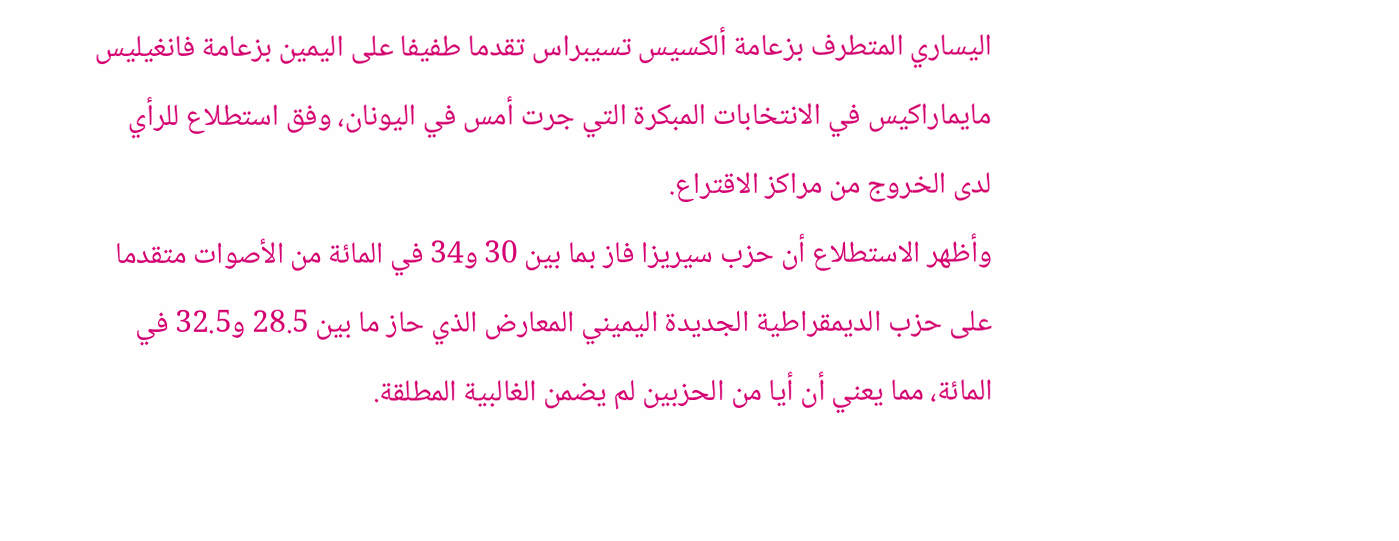اليساري المتطرف بزعامة ألكسيس تسيبراس تقدما طفيفا على اليمين بزعامة فانغيليس مايماراكيس في الانتخابات المبكرة التي جرت أمس في اليونان، وفق استطلاع للرأي لدى الخروج من مراكز الاقتراع.
وأظهر الاستطلاع أن حزب سيريزا فاز بما بين 30 و34 في المائة من الأصوات متقدما على حزب الديمقراطية الجديدة اليميني المعارض الذي حاز ما بين 28.5 و32.5 في المائة، مما يعني أن أيا من الحزبين لم يضمن الغالبية المطلقة.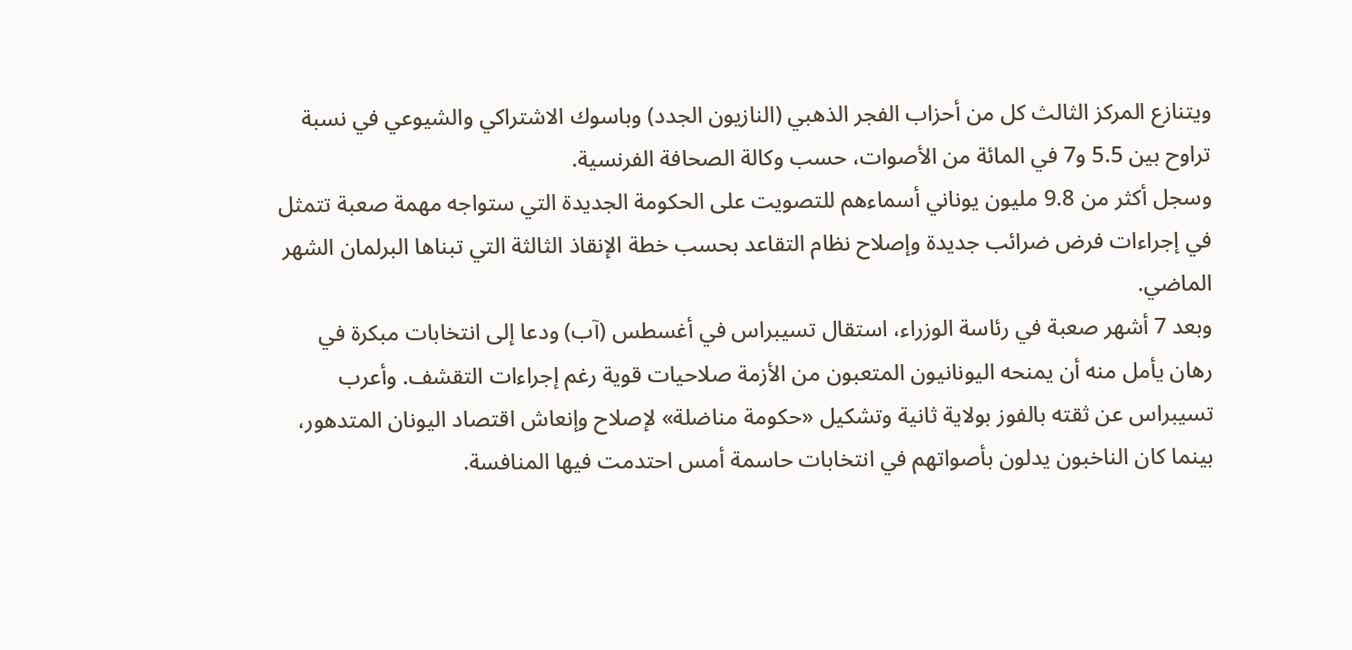ويتنازع المركز الثالث كل من أحزاب الفجر الذهبي (النازيون الجدد) وباسوك الاشتراكي والشيوعي في نسبة تراوح بين 5.5 و7 في المائة من الأصوات، حسب وكالة الصحافة الفرنسية.
وسجل أكثر من 9.8 مليون يوناني أسماءهم للتصويت على الحكومة الجديدة التي ستواجه مهمة صعبة تتمثل في إجراءات فرض ضرائب جديدة وإصلاح نظام التقاعد بحسب خطة الإنقاذ الثالثة التي تبناها البرلمان الشهر الماضي.
وبعد 7 أشهر صعبة في رئاسة الوزراء، استقال تسيبراس في أغسطس (آب) ودعا إلى انتخابات مبكرة في رهان يأمل منه أن يمنحه اليونانيون المتعبون من الأزمة صلاحيات قوية رغم إجراءات التقشف. وأعرب تسيبراس عن ثقته بالفوز بولاية ثانية وتشكيل «حكومة مناضلة» لإصلاح وإنعاش اقتصاد اليونان المتدهور، بينما كان الناخبون يدلون بأصواتهم في انتخابات حاسمة أمس احتدمت فيها المنافسة.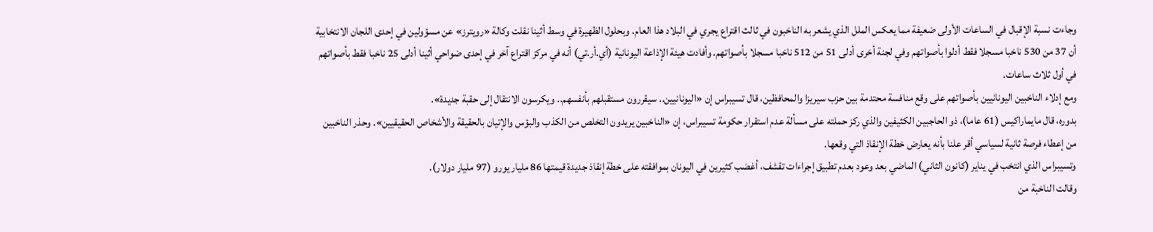وجاءت نسبة الإقبال في الساعات الأولى ضعيفة مما يعكس الملل الذي يشعر به الناخبون في ثالث اقتراع يجري في البلاد هذا العام. وبحلول الظهيرة في وسط أثينا نقلت وكالة «رويترز» عن مسؤولين في إحدى اللجان الانتخابية أن 37 من 530 ناخبا مسجلا فقط أدلوا بأصواتهم وفي لجنة أخرى أدلى 51 من 512 ناخبا مسجلا بأصواتهم. وأفادت هيئة الإذاعة اليونانية (أي.أر.تي) أنه في مركز اقتراع آخر في إحدى ضواحي أثينا أدلى 25 ناخبا فقط بأصواتهم في أول ثلاث ساعات.
ومع إدلاء الناخبين اليونانيين بأصواتهم على وقع منافسة محتدمة بين حزب سيريزا والمحافظين، قال تسيبراس إن «اليونانيين.. سيقررون مستقبلهم بأنفسهم.. ويكرسون الانتقال إلى حقبة جديدة».
بدوره، قال مايماراكيس (61 عاما)، ذو الحاجبين الكثيفين والذي ركز حملته على مسألة عدم استقرار حكومة تسيبراس، إن «الناخبين يريدون التخلص من الكذب والبؤس والإتيان بالحقيقة والأشخاص الحقيقيين». وحذر الناخبين من إعطاء فرصة ثانية لسياسي أقر علنا بأنه يعارض خطة الإنقاذ التي وقعها.
وتسيبراس الذي انتخب في يناير (كانون الثاني) الماضي بعد وعود بعدم تطبيق إجراءات تقشف، أغضب كثيرين في اليونان بموافقته على خطة إنقاذ جديدة قيمتها 86 مليار يورو (97 مليار دولار).
وقالت الناخبة من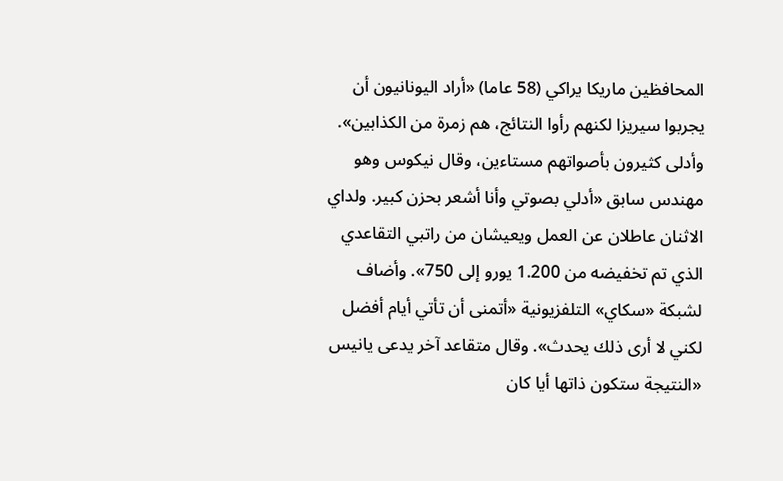المحافظين ماريكا يراكي (58 عاما) «أراد اليونانيون أن يجربوا سيريزا لكنهم رأوا النتائج، هم زمرة من الكذابين».
وأدلى كثيرون بأصواتهم مستاءين، وقال نيكوس وهو مهندس سابق «أدلي بصوتي وأنا أشعر بحزن كبير. ولداي الاثنان عاطلان عن العمل ويعيشان من راتبي التقاعدي الذي تم تخفيضه من 1.200 يورو إلى 750». وأضاف لشبكة «سكاي» التلفزيونية «أتمنى أن تأتي أيام أفضل لكني لا أرى ذلك يحدث». وقال متقاعد آخر يدعى يانيس «النتيجة ستكون ذاتها أيا كان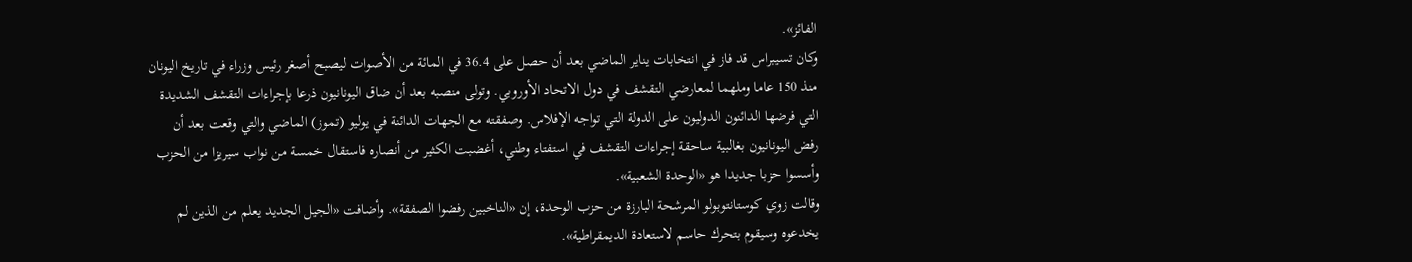الفائز».
وكان تسيبراس قد فاز في انتخابات يناير الماضي بعد أن حصل على 36.4 في المائة من الأصوات ليصبح أصغر رئيس وزراء في تاريخ اليونان منذ 150 عاما وملهما لمعارضي التقشف في دول الاتحاد الأوروبي. وتولى منصبه بعد أن ضاق اليونانيون ذرعا بإجراءات التقشف الشديدة التي فرضها الدائنون الدوليون على الدولة التي تواجه الإفلاس. وصفقته مع الجهات الدائنة في يوليو (تموز) الماضي والتي وقعت بعد أن رفض اليونانيون بغالبية ساحقة إجراءات التقشف في استفتاء وطني، أغضبت الكثير من أنصاره فاستقال خمسة من نواب سيريزا من الحزب وأسسوا حزبا جديدا هو «الوحدة الشعبية».
وقالت زوي كوستانتوبولو المرشحة البارزة من حزب الوحدة، إن «الناخبين رفضوا الصفقة». وأضافت «الجيل الجديد يعلم من الذين لم يخدعوه وسيقوم بتحرك حاسم لاستعادة الديمقراطية».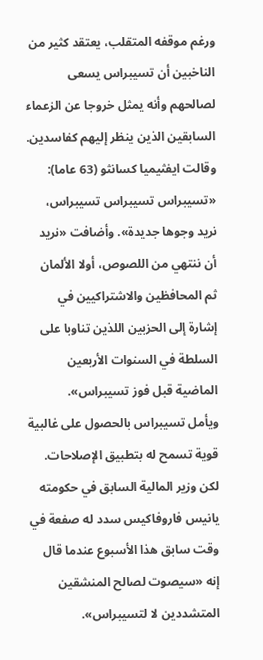ورغم موقفه المتقلب، يعتقد كثير من الناخبين أن تسيبراس يسعى لصالحهم وأنه يمثل خروجا عن الزعماء السابقين الذين ينظر إليهم كفاسدين. وقالت ايفثيميا كسانثو (63 عاما): «تسيبراس تسيبراس تسيبراس، نريد وجوها جديدة». وأضافت «نريد أن ننتهي من اللصوص، أولا الألمان ثم المحافظين والاشتراكيين في إشارة إلى الحزبين اللذين تناوبا على السلطة في السنوات الأربعين الماضية قبل فوز تسيبراس».
ويأمل تسيبراس بالحصول على غالبية قوية تسمح له بتطبيق الإصلاحات. لكن وزير المالية السابق في حكومته يانيس فاروفاكيس سدد له صفعة في وقت سابق هذا الأسبوع عندما قال إنه «سيصوت لصالح المنشقين المتشددين لا لتسيبراس».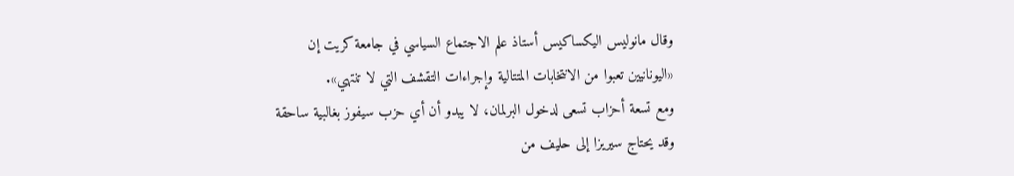وقال مانوليس اليكساكيس أستاذ علم الاجتماع السياسي في جامعة كريت إن «اليونانيين تعبوا من الانتخابات المتتالية وإجراءات التقشف التي لا تنتهي».
ومع تسعة أحزاب تسعى لدخول البرلمان، لا يبدو أن أي حزب سيفوز بغالبية ساحقة وقد يحتاج سيريزا إلى حليف من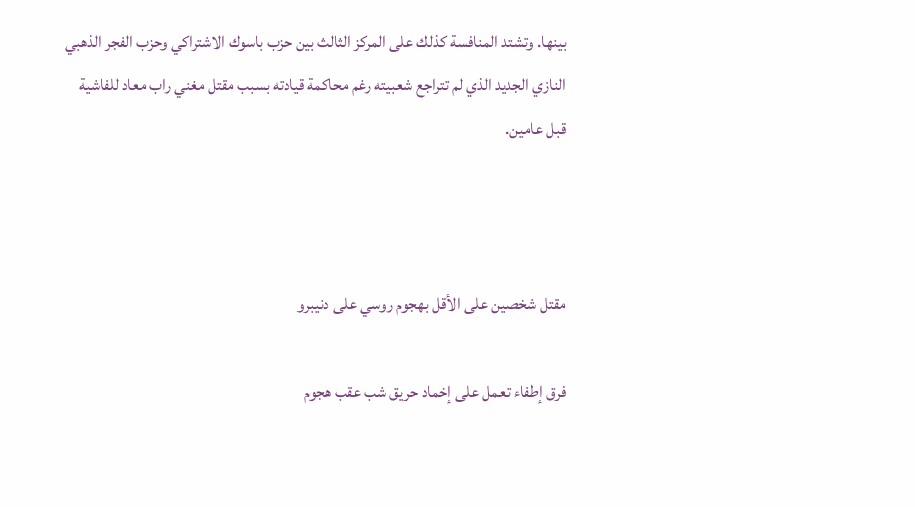بينها. وتشتد المنافسة كذلك على المركز الثالث بين حزب باسوك الاشتراكي وحزب الفجر الذهبي النازي الجديد الذي لم تتراجع شعبيته رغم محاكمة قيادته بسبب مقتل مغني راب معاد للفاشية قبل عامين.



مقتل شخصين على الأقل بهجوم روسي على دنيبرو

فرق إطفاء تعمل على إخماد حريق شب عقب هجوم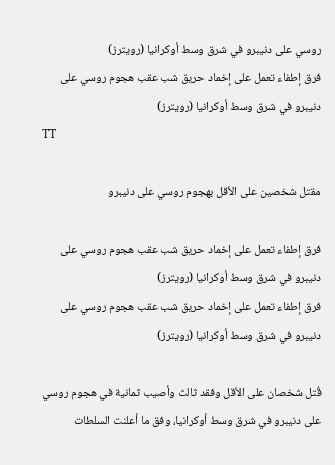روسي على دنيبرو في شرق وسط أوكرانيا (رويترز)
فرق إطفاء تعمل على إخماد حريق شب عقب هجوم روسي على دنيبرو في شرق وسط أوكرانيا (رويترز)
TT

مقتل شخصين على الأقل بهجوم روسي على دنيبرو

فرق إطفاء تعمل على إخماد حريق شب عقب هجوم روسي على دنيبرو في شرق وسط أوكرانيا (رويترز)
فرق إطفاء تعمل على إخماد حريق شب عقب هجوم روسي على دنيبرو في شرق وسط أوكرانيا (رويترز)

قُتل شخصان على الأقل وفقد ثالث وأصيب ثمانية في هجوم روسي على دنيبرو في شرق وسط أوكرانيا، وفق ما أعلنت السلطات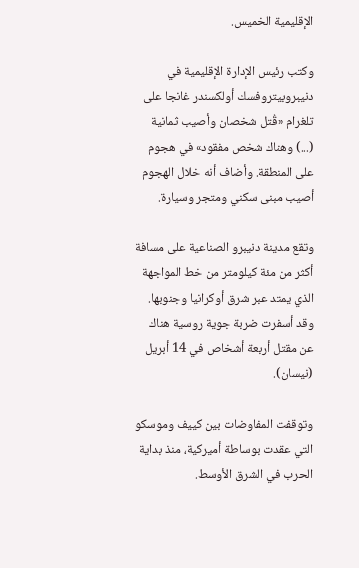الإقليمية الخميس.

وكتب رئيس الإدارة الإقليمية في دنيبروبيتروفسك أولكسندر غانجا على تلغرام «قُتل شخصان وأصيب ثمانية (...) وهناك شخص مفقود» في هجوم على المنطقة. وأضاف أنه خلال الهجوم أصيب مبنى سكني ومتجر وسيارة.

وتقع مدينة دنيبرو الصناعية على مسافة أكثر من مئة كيلومتر من خط المواجهة الذي يمتد عبر شرق أوكرانيا وجنوبها. وقد أسفرت ضربة جوية روسية هناك عن مقتل أربعة أشخاص في 14 أبريل (نيسان).

وتوقفت المفاوضات بين كييف وموسكو التي عقدت بوساطة أميركية، منذ بداية الحرب في الشرق الأوسط.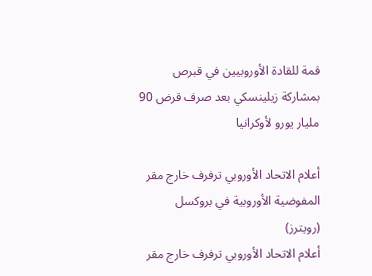قمة للقادة الأوروبيين في قبرص بمشاركة زيلينسكي بعد صرف قرض 90 مليار يورو لأوكرانيا

أعلام الاتحاد الأوروبي ترفرف خارج مقر المفوضية الأوروبية في بروكسل (رويترز)
أعلام الاتحاد الأوروبي ترفرف خارج مقر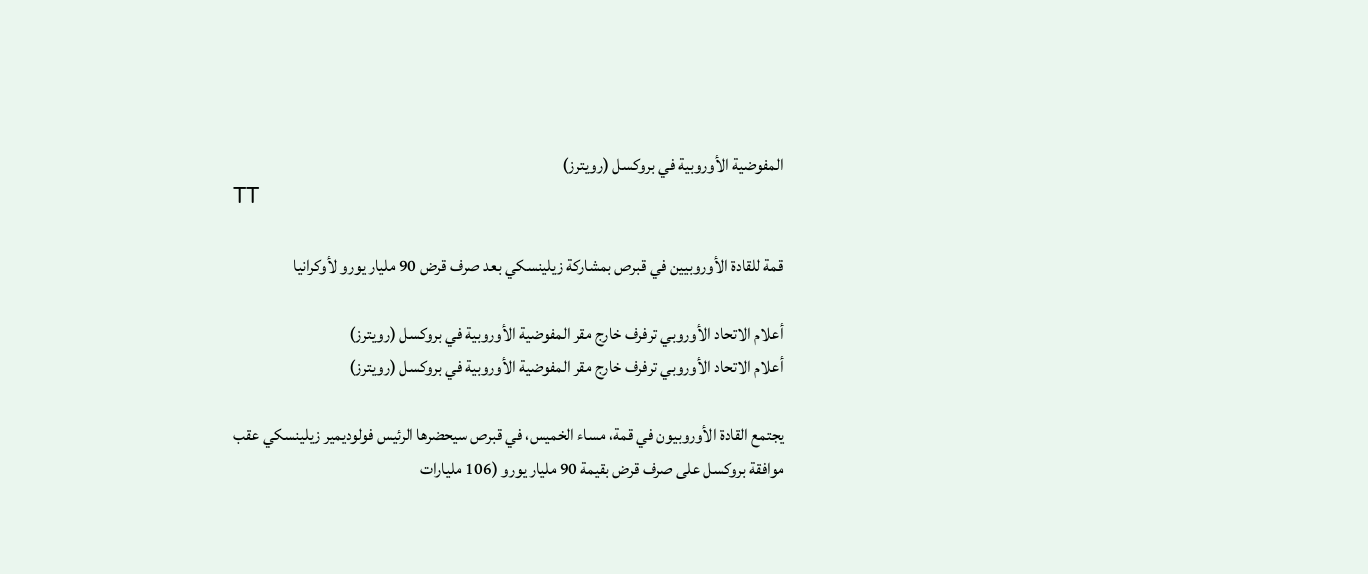المفوضية الأوروبية في بروكسل (رويترز)
TT

قمة للقادة الأوروبيين في قبرص بمشاركة زيلينسكي بعد صرف قرض 90 مليار يورو لأوكرانيا

أعلام الاتحاد الأوروبي ترفرف خارج مقر المفوضية الأوروبية في بروكسل (رويترز)
أعلام الاتحاد الأوروبي ترفرف خارج مقر المفوضية الأوروبية في بروكسل (رويترز)

يجتمع القادة الأوروبيون في قمة، مساء الخميس، في قبرص سيحضرها الرئيس فولوديمير زيلينسكي عقب موافقة بروكسل على صرف قرض بقيمة 90 مليار يورو (106 مليارات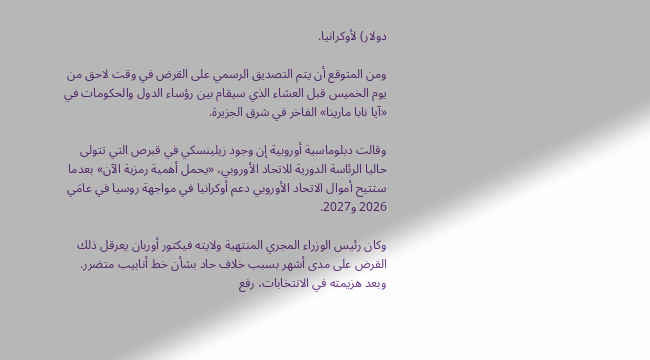دولار) لأوكرانيا.

ومن المتوقع أن يتم التصديق الرسمي على القرض في وقت لاحق من يوم الخميس قبل العشاء الذي سيقام بين رؤساء الدول والحكومات في «آيا نابا مارينا» الفاخر في شرق الجزيرة.

وقالت دبلوماسية أوروبية إن وجود زيلينسكي في قبرص التي تتولى حاليا الرئاسة الدورية للاتحاد الأوروبي، «يحمل أهمية رمزية الآن» بعدما ستتيح أموال الاتحاد الأوروبي دعم أوكرانيا في مواجهة روسيا في عامَي 2026 و2027.

وكان رئيس الوزراء المجري المنتهية ولايته فيكتور أوربان يعرقل ذلك القرض على مدى أشهر بسبب خلاف حاد بشأن خط أنابيب متضرر. وبعد هزيمته في الانتخابات، رفع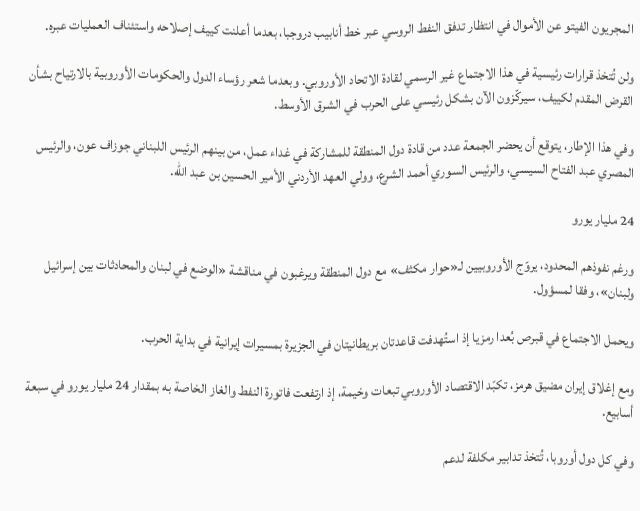المجريون الفيتو عن الأموال في انتظار تدفق النفط الروسي عبر خط أنابيب دروجبا، بعدما أعلنت كييف إصلاحه واستئناف العمليات عبره.

ولن تُتخذ قرارات رئيسية في هذا الاجتماع غير الرسمي لقادة الاتحاد الأوروبي. وبعدما شعر رؤساء الدول والحكومات الأوروبية بالارتياح بشأن القرض المقدم لكييف، سيركّزون الآن بشكل رئيسي على الحرب في الشرق الأوسط.

وفي هذا الإطار، يتوقع أن يحضر الجمعة عدد من قادة دول المنطقة للمشاركة في غداء عمل، من بينهم الرئيس اللبناني جوزاف عون، والرئيس المصري عبد الفتاح السيسي، والرئيس السوري أحمد الشرع، وولي العهد الأردني الأمير الحسين بن عبد الله.

24 مليار يورو

ورغم نفوذهم المحدود، يروّج الأوروبيين لـ«حوار مكثف» مع دول المنطقة ويرغبون في مناقشة «الوضع في لبنان والمحادثات بين إسرائيل ولبنان»، وفقا لمسؤول.

ويحمل الاجتماع في قبرص بُعدا رمزيا إذ استُهدفت قاعدتان بريطانيتان في الجزيرة بمسيرات إيرانية في بداية الحرب.

ومع إغلاق إيران مضيق هرمز، تكبّد الاقتصاد الأوروبي تبعات وخيمة، إذ ارتفعت فاتورة النفط والغاز الخاصة به بمقدار 24 مليار يورو في سبعة أسابيع.

وفي كل دول أوروبا، تُتخذ تدابير مكلفة لدعم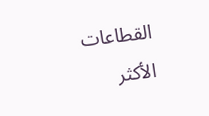القطاعات الأكثر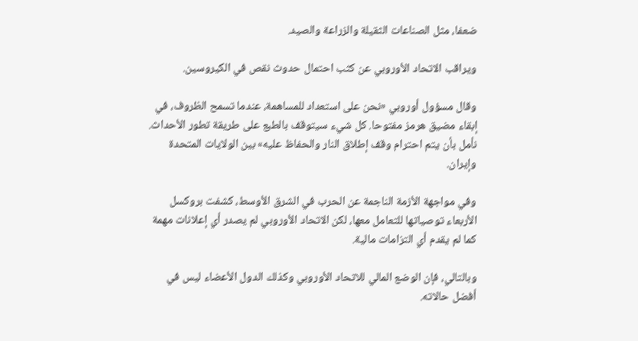ضعفا، مثل الصناعات الثقيلة والزراعة والصيد.

ويراقب الاتحاد الأوروبي عن كثب احتمال حدوث نقص في الكيروسين.

وقال مسؤول أوروبي «نحن على استعداد للمساهمة، عندما تسمح الظروف، في إبقاء مضيق هرمز مفتوحا. كل شيء سيتوقف بالطبع على طريقة تطور الأحداث. نأمل بأن يتم احترام وقف إطلاق النار والحفاظ عليه» بين الولايات المتحدة وإيران.

وفي مواجهة الأزمة الناجمة عن الحرب في الشرق الأوسط، كشفت بروكسل الأربعاء توصياتها للتعامل معها، لكن الاتحاد الأوروبي لم يصدر أي إعلانات مهمة كما لم يقدم أي التزامات مالية.

وبالتالي، فإن الوضع المالي للاتحاد الأوروبي وكذلك الدول الأعضاء ليس في أفضل حالاته.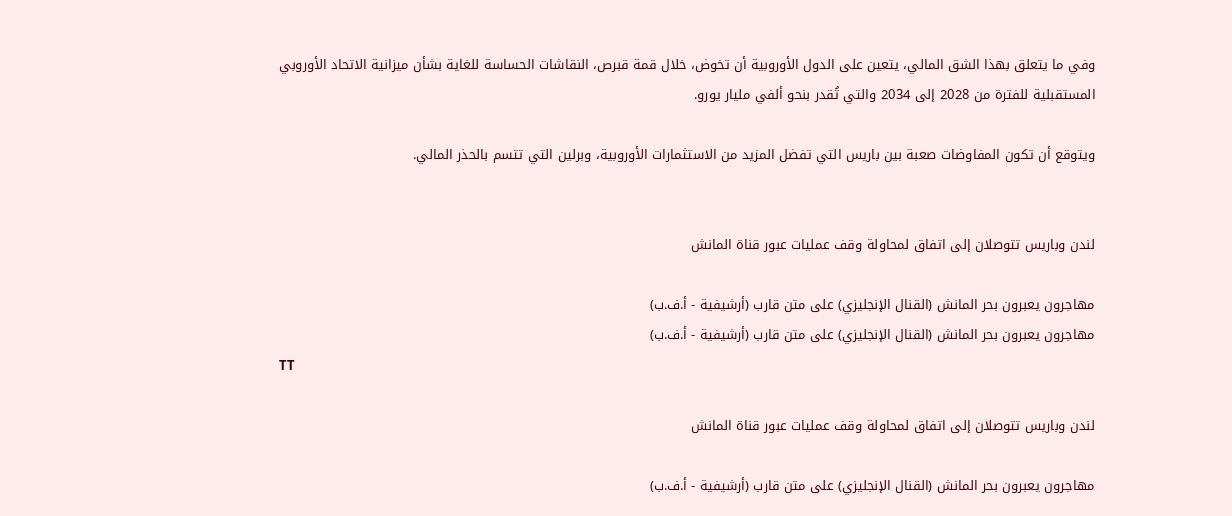وفي ما يتعلق بهذا الشق المالي، يتعين على الدول الأوروبية أن تخوض، خلال قمة قبرص، النقاشات الحساسة للغاية بشأن ميزانية الاتحاد الأوروبي المستقبلية للفترة من 2028 إلى 2034 والتي تُقدر بنحو ألفي مليار يورو.

ويتوقع أن تكون المفاوضات صعبة بين باريس التي تفضل المزيد من الاستثمارات الأوروبية، وبرلين التي تتسم بالحذر المالي.


لندن وباريس تتوصلان إلى اتفاق لمحاولة وقف عمليات عبور قناة المانش

مهاجرون يعبرون بحر المانش (القنال الإنجليزي) على متن قارب (أرشيفية - أ.ف.ب)
مهاجرون يعبرون بحر المانش (القنال الإنجليزي) على متن قارب (أرشيفية - أ.ف.ب)
TT

لندن وباريس تتوصلان إلى اتفاق لمحاولة وقف عمليات عبور قناة المانش

مهاجرون يعبرون بحر المانش (القنال الإنجليزي) على متن قارب (أرشيفية - أ.ف.ب)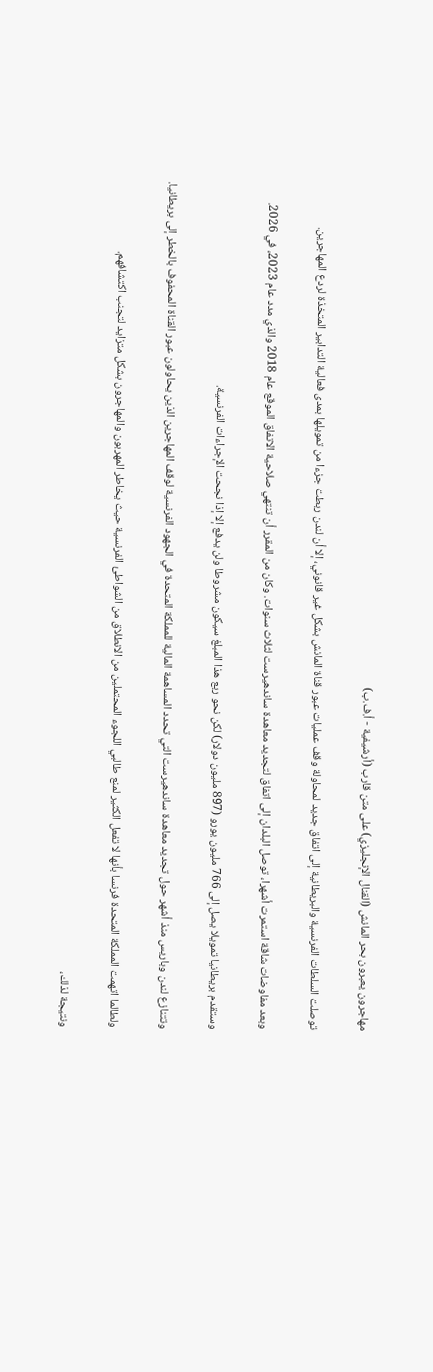مهاجرون يعبرون بحر المانش (القنال الإنجليزي) على متن قارب (أرشيفية - أ.ف.ب)

توصلت السلطات الفرنسية والبريطانية إلى اتفاق جديد لمحاولة وقف عمليات عبور قناة المانش بشكل غير قانوني، إلا أن لندن ربطت جزءا من تمويلها بمدى فعالية التدابير المتخذة لردع المهاجرين.

وبعد مفاوضات شاقة استمرت أشهرا، توصل البلدان إلى اتفاق لتجديد معاهدة ساندهيرست لثلاث سنوات. وكان من المقرر أن تنتهي صلاحية الاتفاق الموقع عام 2018 والذي مدد عام 2023، في 2026.

وستقدم بريطانيا تمويلا يصل إلى 766 مليون يورو (897 مليون دولار) لكن نحو ربع هذا المبلغ سيكون مشروطا ولن يدفع إلا إذا نجحت الإجراءات الفرنسية.

وتتنازع لندن وباريس منذ أشهر حول تجديد معاهدة ساندهيرست التي تحدد المساهمة المالية للمملكة المتحدة في الجهود الفرنسية لوقف المهاجرين الذين يحاولون عبور القناة المحفوف بالخطر إلى بريطانيا.

ولطالما اتهمت المملكة المتحدة فرنسا بأنها لا تفعل الكثير لمنع طالبي اللجوء المحتملين من الانطلاق من الشواطئ الفرنسية حيث يخاطر المهربون والمهاجرون بشكل متزايد لتجنب اكتشافهم.

ونتيجة لذلك،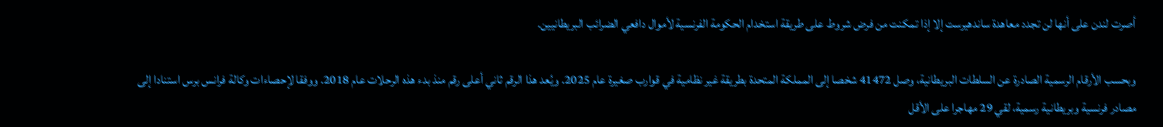أصرت لندن على أنها لن تجدد معاهدة ساندهيرست إلا إذا تمكنت من فرض شروط على طريقة استخدام الحكومة الفرنسية لأموال دافعي الضرائب البريطانيين.

وبحسب الأرقام الرسمية الصادرة عن السلطات البريطانية، وصل 41472 شخصا إلى المملكة المتحدة بطريقة غير نظامية في قوارب صغيرة عام 2025. ويُعد هذا الرقم ثاني أعلى رقم منذ بدء هذه الرحلات عام 2018. ووفقا لإحصاءات وكالة فرانس برس استنادا إلى مصادر فرنسية وبريطانية رسمية، لقي 29 مهاجرا على الأقل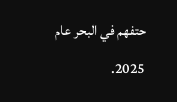حتفهم في البحر عام 2025.